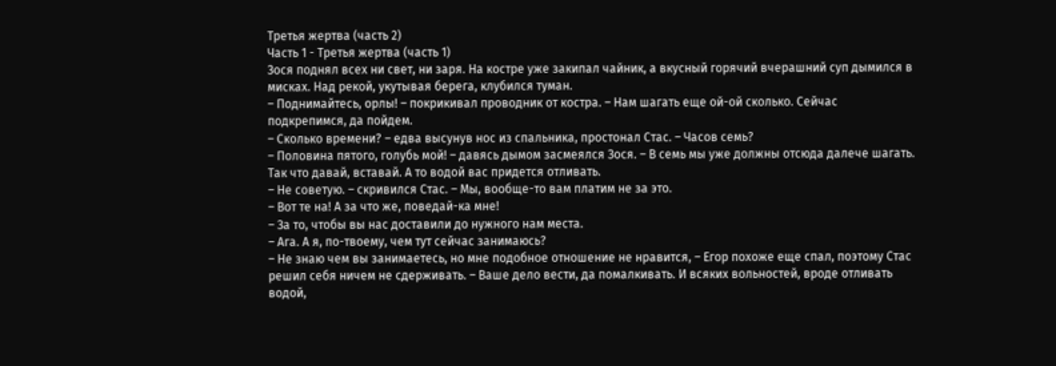Третья жертва (часть 2)
Часть 1 - Третья жертва (часть 1)
Зося поднял всех ни свет, ни заря. На костре уже закипал чайник, а вкусный горячий вчерашний суп дымился в мисках. Над рекой, укутывая берега, клубился туман.
– Поднимайтесь, орлы! – покрикивал проводник от костра. – Нам шагать еще ой-ой сколько. Сейчас подкрепимся, да пойдем.
– Сколько времени? – едва высунув нос из спальника, простонал Стас. – Часов семь?
– Половина пятого, голубь мой! – давясь дымом засмеялся Зося. – В семь мы уже должны отсюда далече шагать. Так что давай, вставай. А то водой вас придется отливать.
– Не советую. – скривился Стас. – Мы, вообще-то вам платим не за это.
– Вот те на! А за что же, поведай-ка мне!
– За то, чтобы вы нас доставили до нужного нам места.
– Ага. А я, по-твоему, чем тут сейчас занимаюсь?
– Не знаю чем вы занимаетесь, но мне подобное отношение не нравится, – Егор похоже еще спал, поэтому Стас решил себя ничем не сдерживать. – Ваше дело вести, да помалкивать. И всяких вольностей, вроде отливать водой,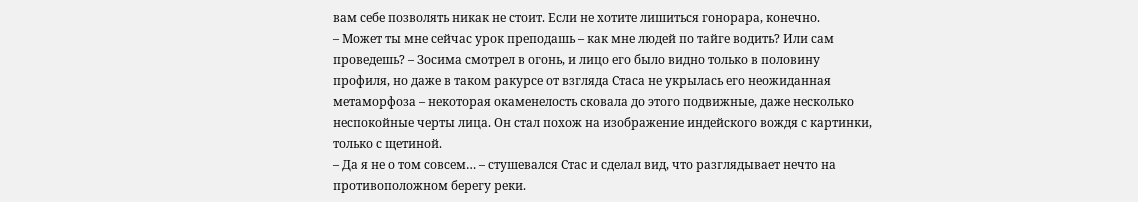вам себе позволять никак не стоит. Если не хотите лишиться гонорара, конечно.
– Может ты мне сейчас урок преподашь – как мне людей по тайге водить? Или сам проведешь? – Зосима смотрел в огонь, и лицо его было видно только в половину профиля, но даже в таком ракурсе от взгляда Стаса не укрылась его неожиданная метаморфоза – некоторая окаменелость сковала до этого подвижные, даже несколько неспокойные черты лица. Он стал похож на изображение индейского вождя с картинки, только с щетиной.
– Да я не о том совсем… – стушевался Стас и сделал вид, что разглядывает нечто на противоположном берегу реки.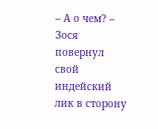– А о чем? – Зося повернул свой индейский лик в сторону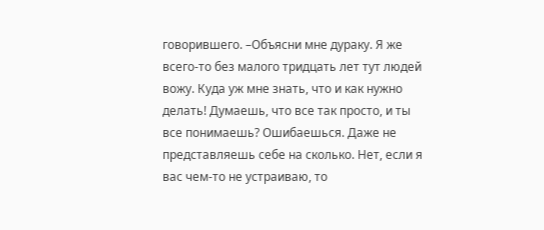говорившего. –Объясни мне дураку. Я же всего-то без малого тридцать лет тут людей вожу. Куда уж мне знать, что и как нужно делать! Думаешь, что все так просто, и ты все понимаешь? Ошибаешься. Даже не представляешь себе на сколько. Нет, если я вас чем-то не устраиваю, то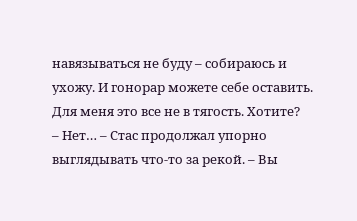навязываться не буду – собираюсь и ухожу. И гонорар можете себе оставить. Для меня это все не в тягость. Хотите?
– Нет… – Стас продолжал упорно выглядывать что-то за рекой. – Вы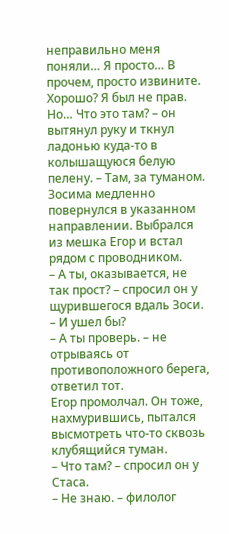неправильно меня поняли… Я просто… В прочем, просто извините. Хорошо? Я был не прав. Но… Что это там? – он вытянул руку и ткнул ладонью куда-то в колышащуюся белую пелену. – Там, за туманом.
Зосима медленно повернулся в указанном направлении. Выбрался из мешка Егор и встал рядом с проводником.
– А ты, оказывается, не так прост? – спросил он у щурившегося вдаль Зоси. – И ушел бы?
– А ты проверь. – не отрываясь от противоположного берега, ответил тот.
Егор промолчал. Он тоже, нахмурившись, пытался высмотреть что-то сквозь клубящийся туман.
– Что там? – спросил он у Стаса.
– Не знаю. – филолог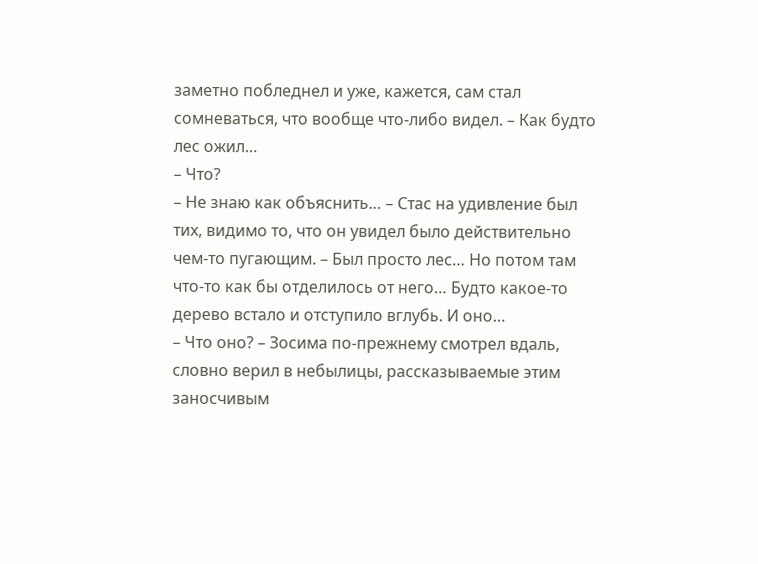заметно побледнел и уже, кажется, сам стал сомневаться, что вообще что-либо видел. – Как будто лес ожил…
– Что?
– Не знаю как объяснить… – Стас на удивление был тих, видимо то, что он увидел было действительно чем-то пугающим. – Был просто лес… Но потом там что-то как бы отделилось от него… Будто какое-то дерево встало и отступило вглубь. И оно…
– Что оно? – Зосима по-прежнему смотрел вдаль, словно верил в небылицы, рассказываемые этим заносчивым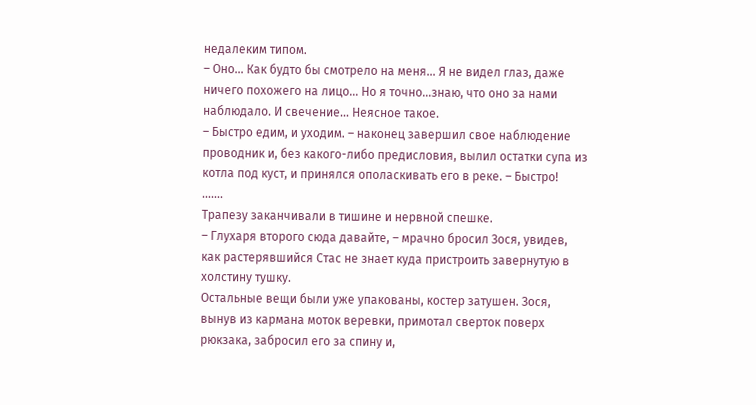недалеким типом.
– Оно… Как будто бы смотрело на меня… Я не видел глаз, даже ничего похожего на лицо… Но я точно…знаю, что оно за нами наблюдало. И свечение… Неясное такое.
– Быстро едим, и уходим. – наконец завершил свое наблюдение проводник и, без какого-либо предисловия, вылил остатки супа из котла под куст, и принялся ополаскивать его в реке. – Быстро!
…….
Трапезу заканчивали в тишине и нервной спешке.
– Глухаря второго сюда давайте, – мрачно бросил Зося, увидев, как растерявшийся Стас не знает куда пристроить завернутую в холстину тушку.
Остальные вещи были уже упакованы, костер затушен. Зося, вынув из кармана моток веревки, примотал сверток поверх рюкзака, забросил его за спину и,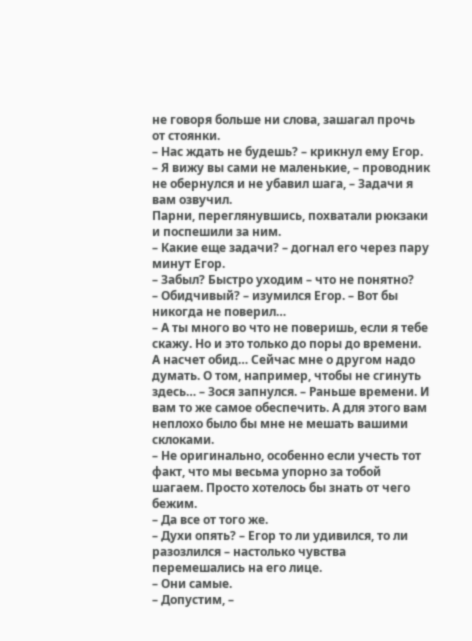не говоря больше ни слова, зашагал прочь от стоянки.
– Нас ждать не будешь? – крикнул ему Егор.
– Я вижу вы сами не маленькие, – проводник не обернулся и не убавил шага, – Задачи я вам озвучил.
Парни, переглянувшись, похватали рюкзаки и поспешили за ним.
– Какие еще задачи? – догнал его через пару минут Егор.
– Забыл? Быстро уходим – что не понятно?
– Обидчивый? – изумился Егор. – Вот бы никогда не поверил…
– А ты много во что не поверишь, если я тебе скажу. Но и это только до поры до времени. А насчет обид… Сейчас мне о другом надо думать. О том, например, чтобы не сгинуть здесь… – Зося запнулся. – Раньше времени. И вам то же самое обеспечить. А для этого вам неплохо было бы мне не мешать вашими склоками.
– Не оригинально, особенно если учесть тот факт, что мы весьма упорно за тобой шагаем. Просто хотелось бы знать от чего бежим.
– Да все от того же.
– Духи опять? – Егор то ли удивился, то ли разозлился – настолько чувства перемешались на его лице.
– Они самые.
– Допустим, –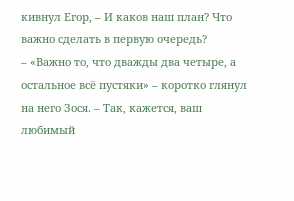кивнул Егор, – И каков наш план? Что важно сделать в первую очередь?
– «Важно то, что дважды два четыре, а остальное всё пустяки» – коротко глянул на него Зося. – Так, кажется, ваш любимый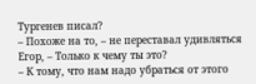Тургенев писал?
– Похоже на то, – не переставал удивляться Егор, – Только к чему ты это?
– К тому, что нам надо убраться от этого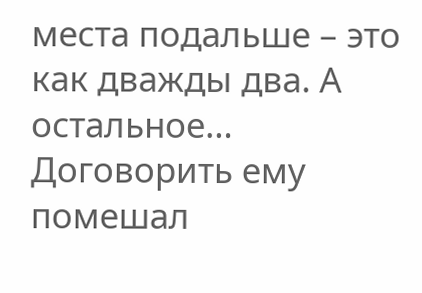места подальше – это как дважды два. А остальное…
Договорить ему помешал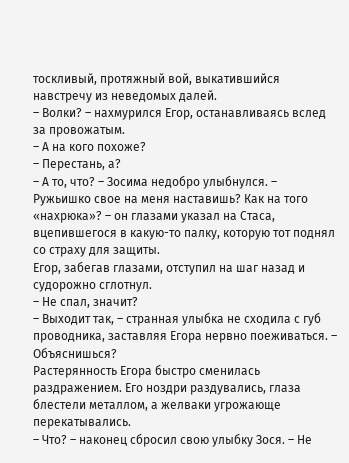тоскливый, протяжный вой, выкатившийся навстречу из неведомых далей.
– Волки? – нахмурился Егор, останавливаясь вслед за провожатым.
– А на кого похоже?
– Перестань, а?
– А то, что? – Зосима недобро улыбнулся. – Ружьишко свое на меня наставишь? Как на того «нахрюка»? – он глазами указал на Стаса, вцепившегося в какую-то палку, которую тот поднял со страху для защиты.
Егор, забегав глазами, отступил на шаг назад и судорожно сглотнул.
– Не спал, значит?
– Выходит так, – странная улыбка не сходила с губ проводника, заставляя Егора нервно поеживаться. – Объяснишься?
Растерянность Егора быстро сменилась раздражением. Его ноздри раздувались, глаза блестели металлом, а желваки угрожающе перекатывались.
– Что? – наконец сбросил свою улыбку Зося. – Не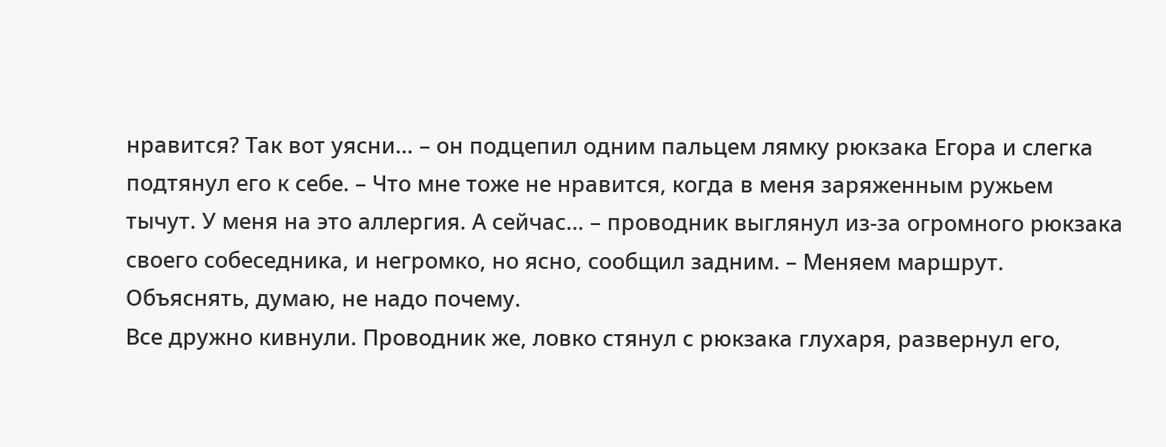нравится? Так вот уясни… – он подцепил одним пальцем лямку рюкзака Егора и слегка подтянул его к себе. – Что мне тоже не нравится, когда в меня заряженным ружьем тычут. У меня на это аллергия. А сейчас… – проводник выглянул из-за огромного рюкзака своего собеседника, и негромко, но ясно, сообщил задним. – Меняем маршрут. Объяснять, думаю, не надо почему.
Все дружно кивнули. Проводник же, ловко стянул с рюкзака глухаря, развернул его,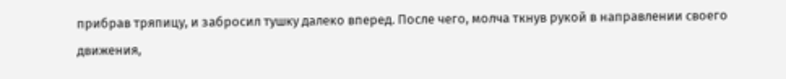прибрав тряпицу, и забросил тушку далеко вперед. После чего, молча ткнув рукой в направлении своего движения,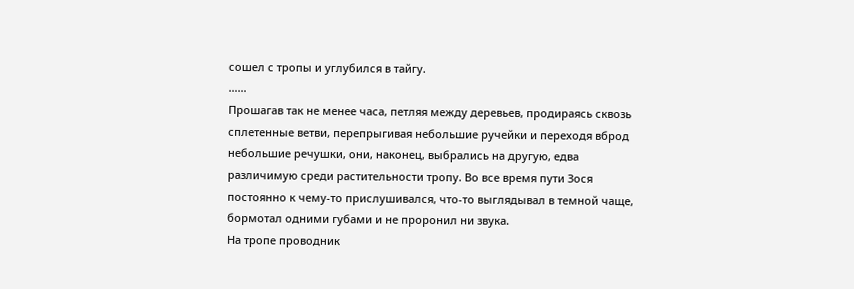сошел с тропы и углубился в тайгу.
……
Прошагав так не менее часа, петляя между деревьев, продираясь сквозь сплетенные ветви, перепрыгивая небольшие ручейки и переходя вброд небольшие речушки, они, наконец, выбрались на другую, едва различимую среди растительности тропу. Во все время пути Зося постоянно к чему-то прислушивался, что-то выглядывал в темной чаще, бормотал одними губами и не проронил ни звука.
На тропе проводник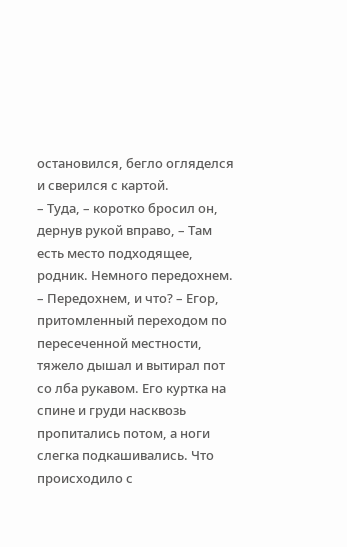остановился, бегло огляделся и сверился с картой.
– Туда, – коротко бросил он, дернув рукой вправо, – Там есть место подходящее, родник. Немного передохнем.
– Передохнем, и что? – Егор, притомленный переходом по пересеченной местности, тяжело дышал и вытирал пот со лба рукавом. Его куртка на спине и груди насквозь пропитались потом, а ноги слегка подкашивались. Что происходило с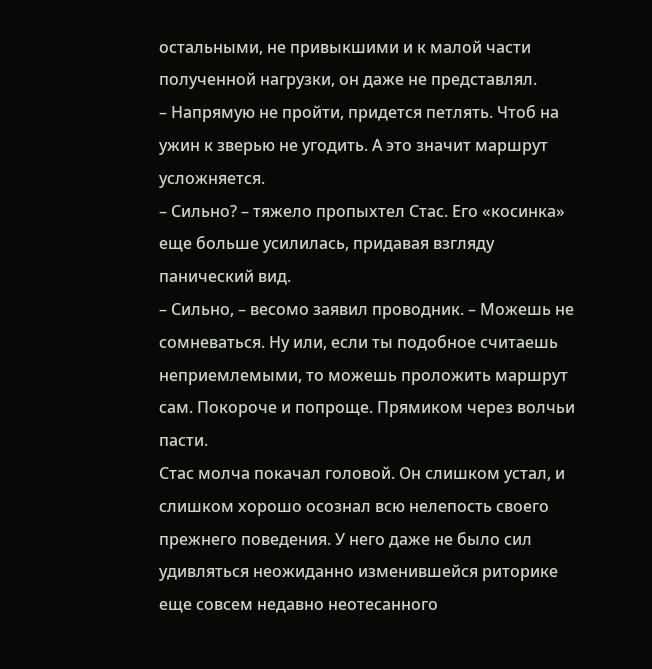остальными, не привыкшими и к малой части полученной нагрузки, он даже не представлял.
– Напрямую не пройти, придется петлять. Чтоб на ужин к зверью не угодить. А это значит маршрут усложняется.
– Сильно? – тяжело пропыхтел Стас. Его «косинка» еще больше усилилась, придавая взгляду панический вид.
– Сильно, – весомо заявил проводник. – Можешь не сомневаться. Ну или, если ты подобное считаешь неприемлемыми, то можешь проложить маршрут сам. Покороче и попроще. Прямиком через волчьи пасти.
Стас молча покачал головой. Он слишком устал, и слишком хорошо осознал всю нелепость своего прежнего поведения. У него даже не было сил удивляться неожиданно изменившейся риторике еще совсем недавно неотесанного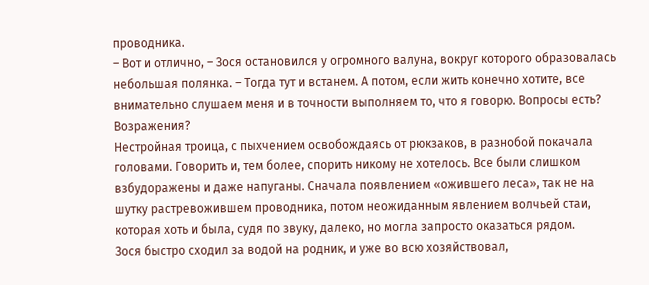проводника.
– Вот и отлично, – Зося остановился у огромного валуна, вокруг которого образовалась небольшая полянка. – Тогда тут и встанем. А потом, если жить конечно хотите, все внимательно слушаем меня и в точности выполняем то, что я говорю. Вопросы есть? Возражения?
Нестройная троица, с пыхчением освобождаясь от рюкзаков, в разнобой покачала головами. Говорить и, тем более, спорить никому не хотелось. Все были слишком взбудоражены и даже напуганы. Сначала появлением «ожившего леса», так не на шутку растревожившем проводника, потом неожиданным явлением волчьей стаи, которая хоть и была, судя по звуку, далеко, но могла запросто оказаться рядом.
Зося быстро сходил за водой на родник, и уже во всю хозяйствовал,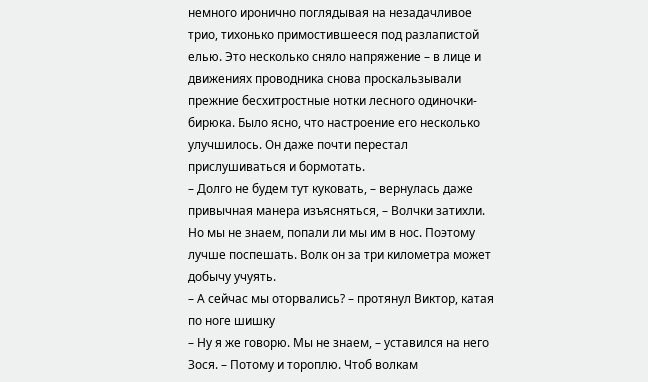немного иронично поглядывая на незадачливое трио, тихонько примостившееся под разлапистой елью. Это несколько сняло напряжение – в лице и движениях проводника снова проскальзывали прежние бесхитростные нотки лесного одиночки-бирюка. Было ясно, что настроение его несколько улучшилось. Он даже почти перестал прислушиваться и бормотать.
– Долго не будем тут куковать, – вернулась даже привычная манера изъясняться, – Волчки затихли. Но мы не знаем, попали ли мы им в нос. Поэтому лучше поспешать. Волк он за три километра может добычу учуять.
– А сейчас мы оторвались? – протянул Виктор, катая по ноге шишку
– Ну я же говорю. Мы не знаем, – уставился на него Зося. – Потому и тороплю. Чтоб волкам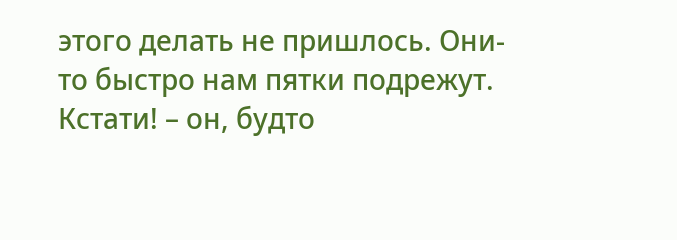этого делать не пришлось. Они-то быстро нам пятки подрежут. Кстати! – он, будто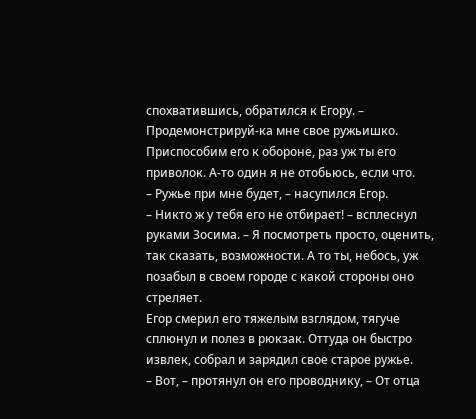спохватившись, обратился к Егору. – Продемонстрируй-ка мне свое ружьишко. Приспособим его к обороне, раз уж ты его приволок. А-то один я не отобьюсь, если что.
– Ружье при мне будет, – насупился Егор.
– Никто ж у тебя его не отбирает! – всплеснул руками Зосима. – Я посмотреть просто, оценить, так сказать, возможности. А то ты, небось, уж позабыл в своем городе с какой стороны оно стреляет.
Егор смерил его тяжелым взглядом, тягуче сплюнул и полез в рюкзак. Оттуда он быстро извлек, собрал и зарядил свое старое ружье.
– Вот, – протянул он его проводнику, – От отца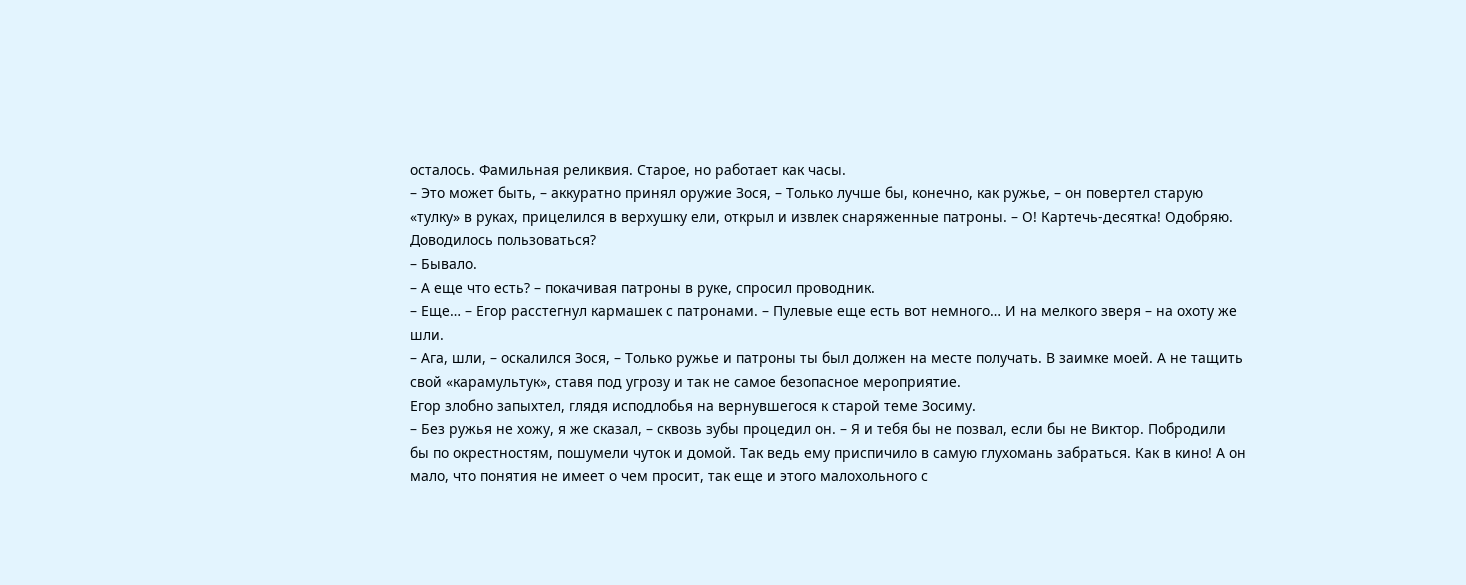осталось. Фамильная реликвия. Старое, но работает как часы.
– Это может быть, – аккуратно принял оружие Зося, – Только лучше бы, конечно, как ружье, – он повертел старую «тулку» в руках, прицелился в верхушку ели, открыл и извлек снаряженные патроны. – О! Картечь-десятка! Одобряю. Доводилось пользоваться?
– Бывало.
– А еще что есть? – покачивая патроны в руке, спросил проводник.
– Еще… – Егор расстегнул кармашек с патронами. – Пулевые еще есть вот немного… И на мелкого зверя – на охоту же шли.
– Ага, шли, – оскалился Зося, – Только ружье и патроны ты был должен на месте получать. В заимке моей. А не тащить свой «карамультук», ставя под угрозу и так не самое безопасное мероприятие.
Егор злобно запыхтел, глядя исподлобья на вернувшегося к старой теме Зосиму.
– Без ружья не хожу, я же сказал, – сквозь зубы процедил он. – Я и тебя бы не позвал, если бы не Виктор. Побродили бы по окрестностям, пошумели чуток и домой. Так ведь ему приспичило в самую глухомань забраться. Как в кино! А он мало, что понятия не имеет о чем просит, так еще и этого малохольного с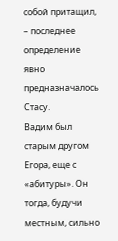собой притащил, – последнее определение явно предназначалось Стасу.
Вадим был старым другом Егора, еще с «абитуры». Он тогда, будучи местным, сильно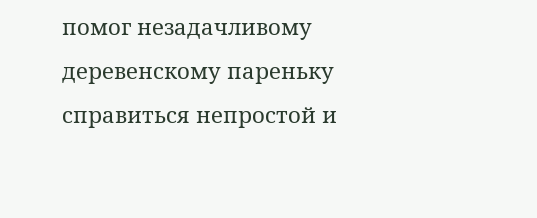помог незадачливому деревенскому пареньку справиться непростой и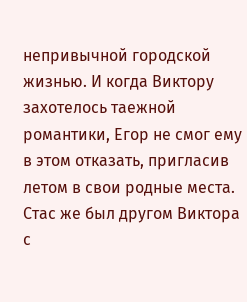непривычной городской жизнью. И когда Виктору захотелось таежной романтики, Егор не смог ему в этом отказать, пригласив летом в свои родные места. Стас же был другом Виктора с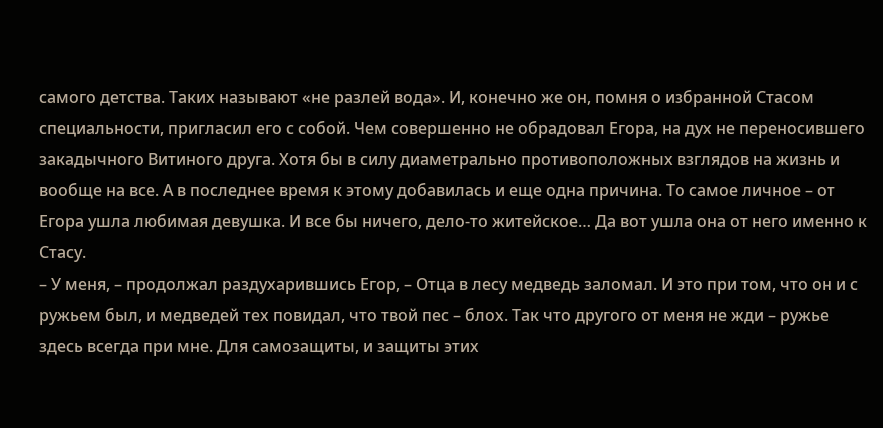самого детства. Таких называют «не разлей вода». И, конечно же он, помня о избранной Стасом специальности, пригласил его с собой. Чем совершенно не обрадовал Егора, на дух не переносившего закадычного Витиного друга. Хотя бы в силу диаметрально противоположных взглядов на жизнь и вообще на все. А в последнее время к этому добавилась и еще одна причина. То самое личное – от Егора ушла любимая девушка. И все бы ничего, дело-то житейское… Да вот ушла она от него именно к Стасу.
– У меня, – продолжал раздухарившись Егор, – Отца в лесу медведь заломал. И это при том, что он и с ружьем был, и медведей тех повидал, что твой пес – блох. Так что другого от меня не жди – ружье здесь всегда при мне. Для самозащиты, и защиты этих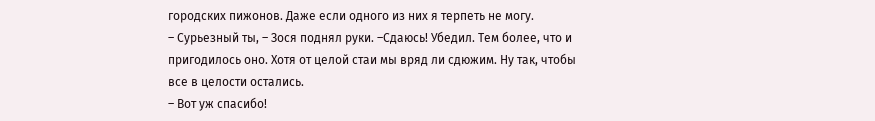городских пижонов. Даже если одного из них я терпеть не могу.
– Сурьезный ты, – Зося поднял руки. –Сдаюсь! Убедил. Тем более, что и пригодилось оно. Хотя от целой стаи мы вряд ли сдюжим. Ну так, чтобы все в целости остались.
– Вот уж спасибо!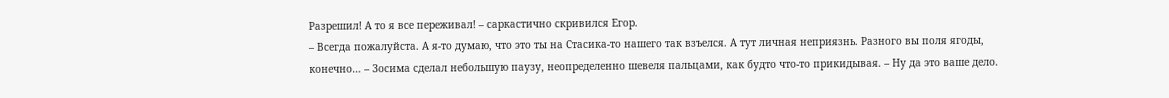Разрешил! А то я все переживал! – саркастично скривился Егор.
– Всегда пожалуйста. А я-то думаю, что это ты на Стасика-то нашего так взъелся. А тут личная неприязнь. Разного вы поля ягоды, конечно… – Зосима сделал небольшую паузу, неопределенно шевеля пальцами, как будто что-то прикидывая. – Ну да это ваше дело.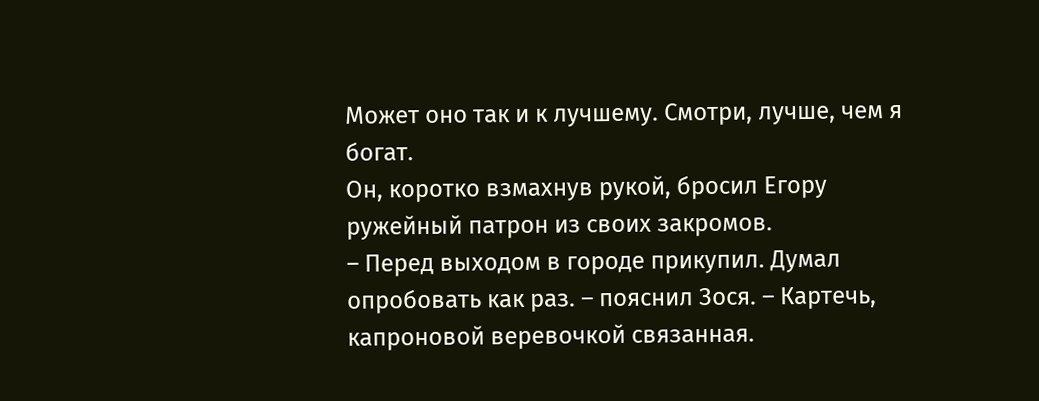Может оно так и к лучшему. Смотри, лучше, чем я богат.
Он, коротко взмахнув рукой, бросил Егору ружейный патрон из своих закромов.
– Перед выходом в городе прикупил. Думал опробовать как раз. – пояснил Зося. – Картечь, капроновой веревочкой связанная.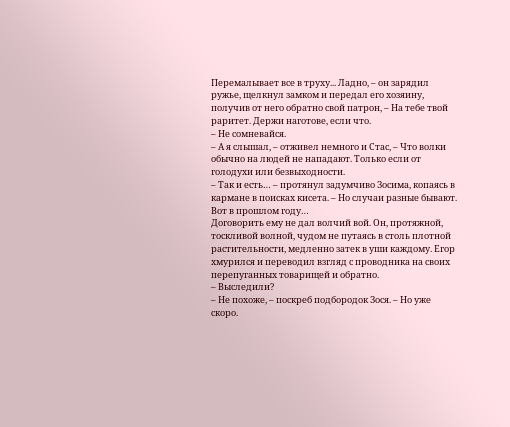Перемалывает все в труху... Ладно, – он зарядил ружье, щелкнул замком и передал его хозяину, получив от него обратно свой патрон, – На тебе твой раритет. Держи наготове, если что.
– Не сомневайся.
– А я слышал, – отживел немного и Стас, – Что волки обычно на людей не нападают. Только если от голодухи или безвыходности.
– Так и есть… – протянул задумчиво Зосима, копаясь в кармане в поисках кисета. – Но случаи разные бывают. Вот в прошлом году…
Договорить ему не дал волчий вой. Он, протяжной, тоскливой волной, чудом не путаясь в столь плотной растительности, медленно затек в уши каждому. Егор хмурился и переводил взгляд с проводника на своих перепуганных товарищей и обратно.
– Выследили?
– Не похоже, – поскреб подбородок Зося. – Но уже скоро.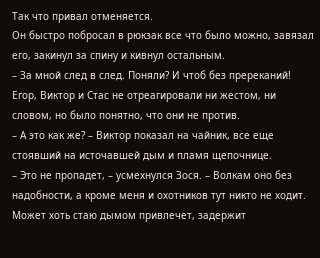Так что привал отменяется.
Он быстро побросал в рюкзак все что было можно, завязал его, закинул за спину и кивнул остальным.
– За мной след в след. Поняли? И чтоб без пререканий!
Егор, Виктор и Стас не отреагировали ни жестом, ни словом, но было понятно, что они не против.
– А это как же? – Виктор показал на чайник, все еще стоявший на источавшей дым и пламя щепочнице.
– Это не пропадет, – усмехнулся Зося. – Волкам оно без надобности, а кроме меня и охотников тут никто не ходит. Может хоть стаю дымом привлечет, задержит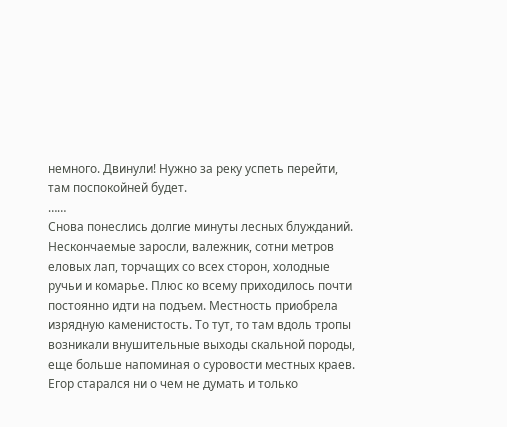немного. Двинули! Нужно за реку успеть перейти, там поспокойней будет.
……
Снова понеслись долгие минуты лесных блужданий. Нескончаемые заросли, валежник, сотни метров еловых лап, торчащих со всех сторон, холодные ручьи и комарье. Плюс ко всему приходилось почти постоянно идти на подъем. Местность приобрела изрядную каменистость. То тут, то там вдоль тропы возникали внушительные выходы скальной породы, еще больше напоминая о суровости местных краев.
Егор старался ни о чем не думать и только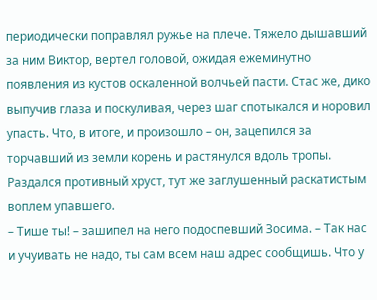периодически поправлял ружье на плече. Тяжело дышавший за ним Виктор, вертел головой, ожидая ежеминутно появления из кустов оскаленной волчьей пасти. Стас же, дико выпучив глаза и поскуливая, через шаг спотыкался и норовил упасть. Что, в итоге, и произошло – он, зацепился за торчавший из земли корень и растянулся вдоль тропы. Раздался противный хруст, тут же заглушенный раскатистым воплем упавшего.
– Тише ты! – зашипел на него подоспевший Зосима. – Так нас и учуивать не надо, ты сам всем наш адрес сообщишь. Что у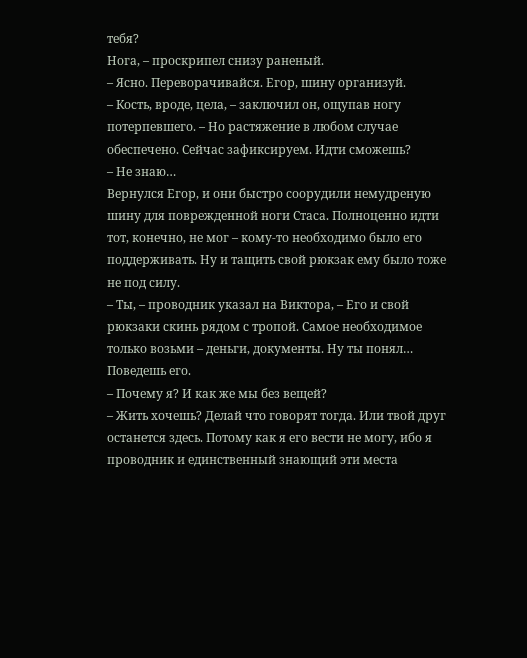тебя?
Нога, – проскрипел снизу раненый.
– Ясно. Переворачивайся. Егор, шину организуй.
– Кость, вроде, цела, – заключил он, ощупав ногу потерпевшего. – Но растяжение в любом случае обеспечено. Сейчас зафиксируем. Идти сможешь?
– Не знаю…
Вернулся Егор, и они быстро соорудили немудреную шину для поврежденной ноги Стаса. Полноценно идти тот, конечно, не мог – кому-то необходимо было его поддерживать. Ну и тащить свой рюкзак ему было тоже не под силу.
– Ты, – проводник указал на Виктора, – Его и свой рюкзаки скинь рядом с тропой. Самое необходимое только возьми – деньги, документы. Ну ты понял… Поведешь его.
– Почему я? И как же мы без вещей?
– Жить хочешь? Делай что говорят тогда. Или твой друг останется здесь. Потому как я его вести не могу, ибо я проводник и единственный знающий эти места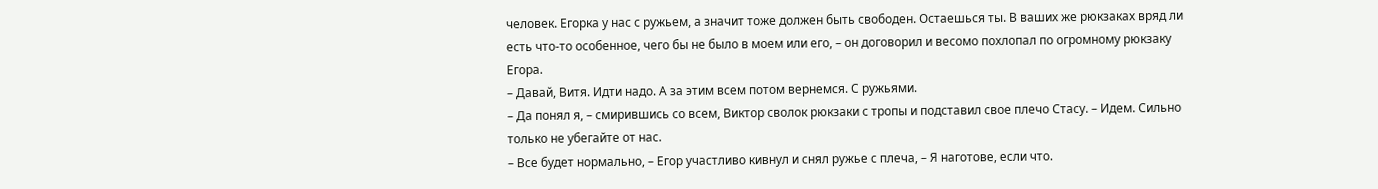человек. Егорка у нас с ружьем, а значит тоже должен быть свободен. Остаешься ты. В ваших же рюкзаках вряд ли есть что-то особенное, чего бы не было в моем или его, – он договорил и весомо похлопал по огромному рюкзаку Егора.
– Давай, Витя. Идти надо. А за этим всем потом вернемся. С ружьями.
– Да понял я, – смирившись со всем, Виктор сволок рюкзаки с тропы и подставил свое плечо Стасу. – Идем. Сильно только не убегайте от нас.
– Все будет нормально, – Егор участливо кивнул и снял ружье с плеча, – Я наготове, если что.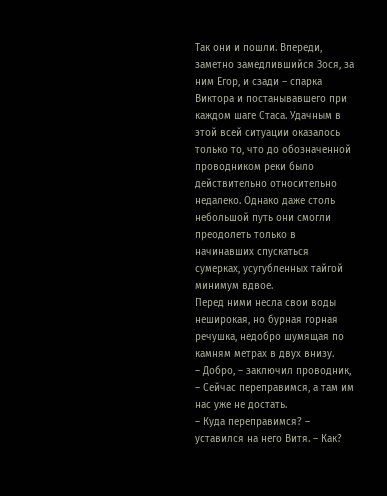Так они и пошли. Впереди, заметно замедлившийся Зося, за ним Егор, и сзади – спарка Виктора и постанывавшего при каждом шаге Стаса. Удачным в этой всей ситуации оказалось только то, что до обозначенной проводником реки было действительно относительно недалеко. Однако даже столь небольшой путь они смогли преодолеть только в начинавших спускаться сумерках, усугубленных тайгой минимум вдвое.
Перед ними несла свои воды неширокая, но бурная горная речушка, недобро шумящая по камням метрах в двух внизу.
– Добро, – заключил проводник, – Сейчас переправимся, а там им нас уже не достать.
– Куда переправимся? – уставился на него Витя. – Как?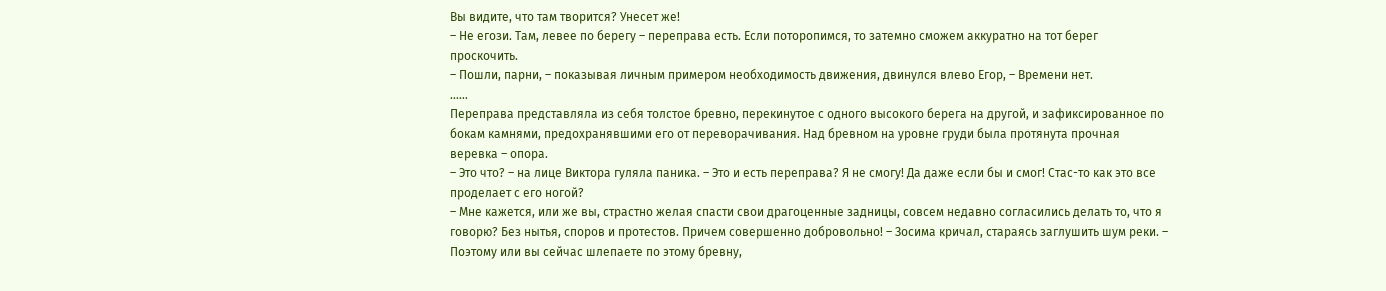Вы видите, что там творится? Унесет же!
– Не егози. Там, левее по берегу – переправа есть. Если поторопимся, то затемно сможем аккуратно на тот берег проскочить.
– Пошли, парни, – показывая личным примером необходимость движения, двинулся влево Егор, – Времени нет.
……
Переправа представляла из себя толстое бревно, перекинутое с одного высокого берега на другой, и зафиксированное по бокам камнями, предохранявшими его от переворачивания. Над бревном на уровне груди была протянута прочная веревка – опора.
– Это что? – на лице Виктора гуляла паника. – Это и есть переправа? Я не смогу! Да даже если бы и смог! Стас-то как это все проделает с его ногой?
– Мне кажется, или же вы, страстно желая спасти свои драгоценные задницы, совсем недавно согласились делать то, что я говорю? Без нытья, споров и протестов. Причем совершенно добровольно! – Зосима кричал, стараясь заглушить шум реки. – Поэтому или вы сейчас шлепаете по этому бревну,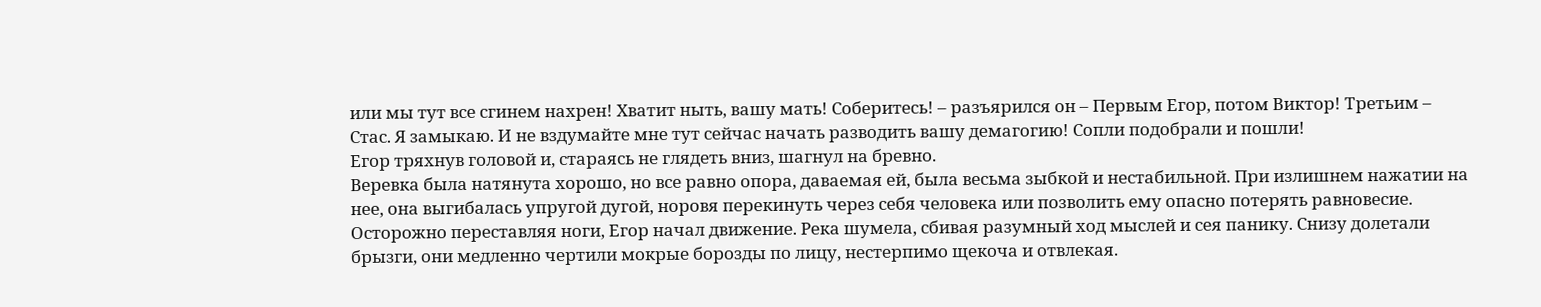или мы тут все сгинем нахрен! Хватит ныть, вашу мать! Соберитесь! – разъярился он – Первым Егор, потом Виктор! Третьим – Стас. Я замыкаю. И не вздумайте мне тут сейчас начать разводить вашу демагогию! Сопли подобрали и пошли!
Егор тряхнув головой и, стараясь не глядеть вниз, шагнул на бревно.
Веревка была натянута хорошо, но все равно опора, даваемая ей, была весьма зыбкой и нестабильной. При излишнем нажатии на нее, она выгибалась упругой дугой, норовя перекинуть через себя человека или позволить ему опасно потерять равновесие.
Осторожно переставляя ноги, Егор начал движение. Река шумела, сбивая разумный ход мыслей и сея панику. Снизу долетали брызги, они медленно чертили мокрые борозды по лицу, нестерпимо щекоча и отвлекая.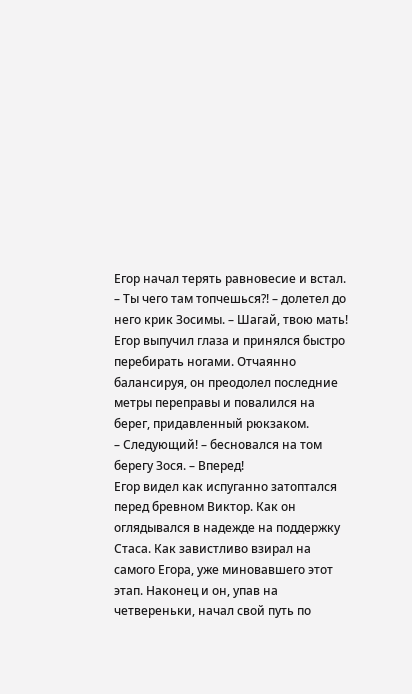Егор начал терять равновесие и встал.
– Ты чего там топчешься?! – долетел до него крик Зосимы. – Шагай, твою мать!
Егор выпучил глаза и принялся быстро перебирать ногами. Отчаянно балансируя, он преодолел последние метры переправы и повалился на берег, придавленный рюкзаком.
– Следующий! – бесновался на том берегу Зося. – Вперед!
Егор видел как испуганно затоптался перед бревном Виктор. Как он оглядывался в надежде на поддержку Стаса. Как завистливо взирал на самого Егора, уже миновавшего этот этап. Наконец и он, упав на четвереньки, начал свой путь по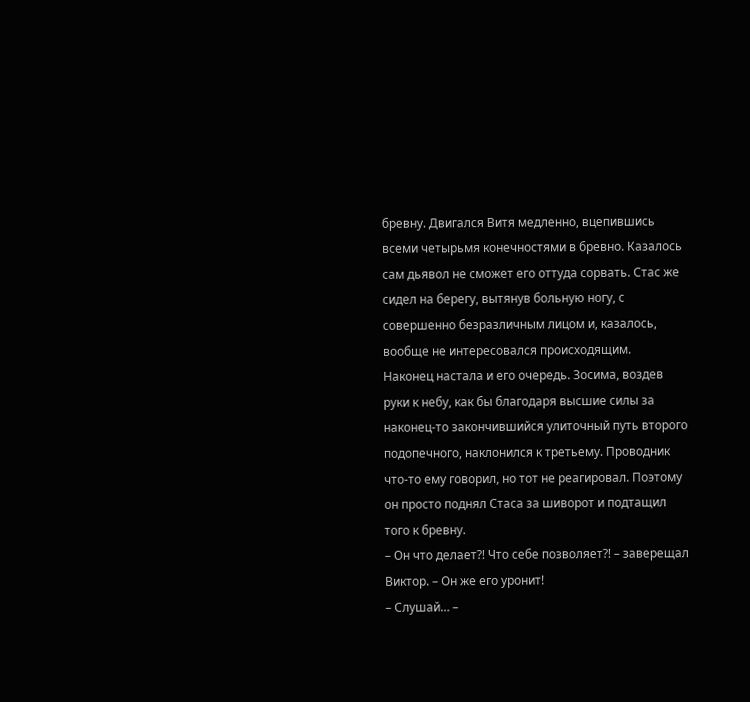бревну. Двигался Витя медленно, вцепившись всеми четырьмя конечностями в бревно. Казалось сам дьявол не сможет его оттуда сорвать. Стас же сидел на берегу, вытянув больную ногу, с совершенно безразличным лицом и, казалось, вообще не интересовался происходящим.
Наконец настала и его очередь. Зосима, воздев руки к небу, как бы благодаря высшие силы за наконец-то закончившийся улиточный путь второго подопечного, наклонился к третьему. Проводник что-то ему говорил, но тот не реагировал. Поэтому он просто поднял Стаса за шиворот и подтащил того к бревну.
– Он что делает?! Что себе позволяет?! – заверещал Виктор. – Он же его уронит!
– Слушай… –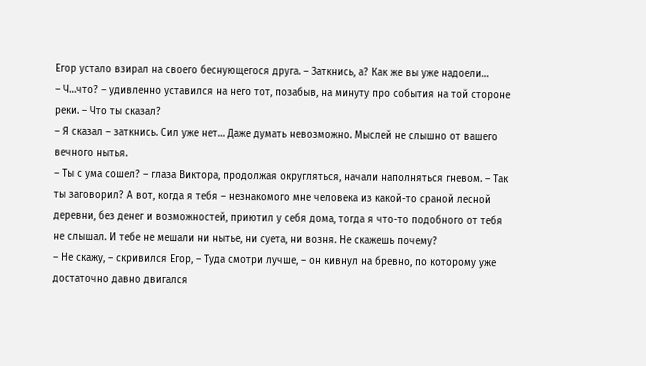Егор устало взирал на своего беснующегося друга. – Заткнись, а? Как же вы уже надоели…
– Ч…что? – удивленно уставился на него тот, позабыв, на минуту про события на той стороне реки. – Что ты сказал?
– Я сказал – заткнись. Сил уже нет… Даже думать невозможно. Мыслей не слышно от вашего вечного нытья.
– Ты с ума сошел? – глаза Виктора, продолжая округляться, начали наполняться гневом. – Так ты заговорил? А вот, когда я тебя – незнакомого мне человека из какой-то сраной лесной деревни, без денег и возможностей, приютил у себя дома, тогда я что-то подобного от тебя не слышал. И тебе не мешали ни нытье, ни суета, ни возня. Не скажешь почему?
– Не скажу, – скривился Егор, – Туда смотри лучше, – он кивнул на бревно, по которому уже достаточно давно двигался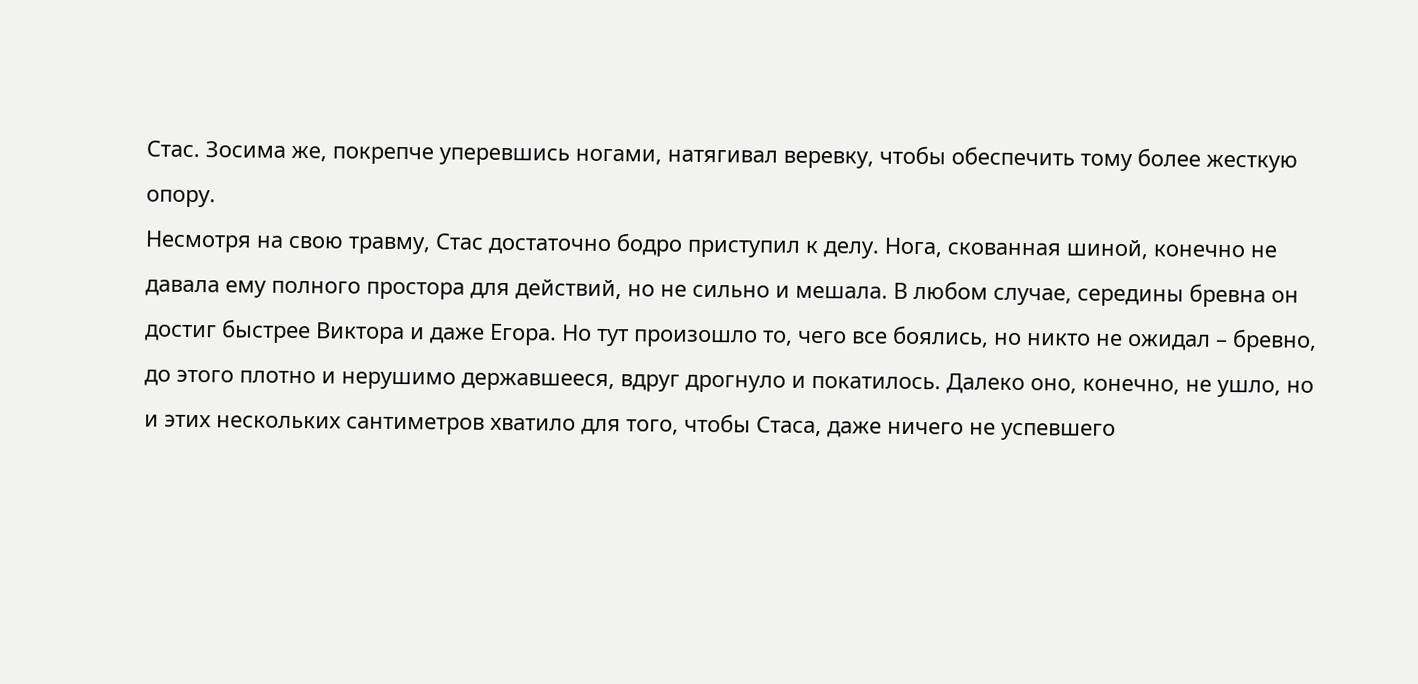Стас. Зосима же, покрепче уперевшись ногами, натягивал веревку, чтобы обеспечить тому более жесткую опору.
Несмотря на свою травму, Стас достаточно бодро приступил к делу. Нога, скованная шиной, конечно не давала ему полного простора для действий, но не сильно и мешала. В любом случае, середины бревна он достиг быстрее Виктора и даже Егора. Но тут произошло то, чего все боялись, но никто не ожидал – бревно, до этого плотно и нерушимо державшееся, вдруг дрогнуло и покатилось. Далеко оно, конечно, не ушло, но и этих нескольких сантиметров хватило для того, чтобы Стаса, даже ничего не успевшего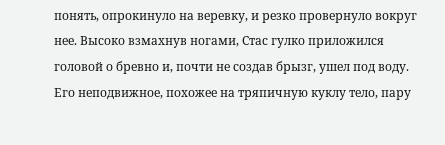понять, опрокинуло на веревку, и резко провернуло вокруг нее. Высоко взмахнув ногами, Стас гулко приложился головой о бревно и, почти не создав брызг, ушел под воду. Его неподвижное, похожее на тряпичную куклу тело, пару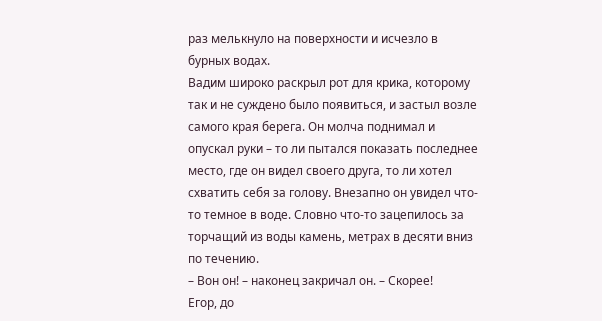раз мелькнуло на поверхности и исчезло в бурных водах.
Вадим широко раскрыл рот для крика, которому так и не суждено было появиться, и застыл возле самого края берега. Он молча поднимал и опускал руки – то ли пытался показать последнее место, где он видел своего друга, то ли хотел схватить себя за голову. Внезапно он увидел что-то темное в воде. Словно что-то зацепилось за торчащий из воды камень, метрах в десяти вниз по течению.
– Вон он! – наконец закричал он. – Скорее!
Егор, до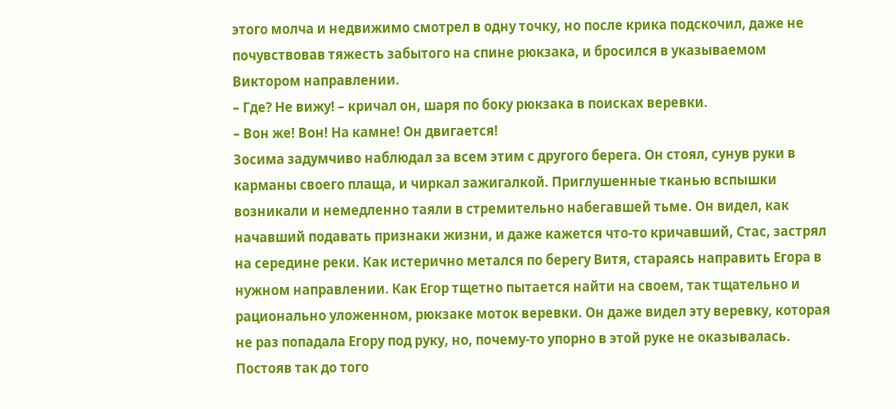этого молча и недвижимо смотрел в одну точку, но после крика подскочил, даже не почувствовав тяжесть забытого на спине рюкзака, и бросился в указываемом Виктором направлении.
– Где? Не вижу! – кричал он, шаря по боку рюкзака в поисках веревки.
– Вон же! Вон! На камне! Он двигается!
Зосима задумчиво наблюдал за всем этим с другого берега. Он стоял, сунув руки в карманы своего плаща, и чиркал зажигалкой. Приглушенные тканью вспышки возникали и немедленно таяли в стремительно набегавшей тьме. Он видел, как начавший подавать признаки жизни, и даже кажется что-то кричавший, Стас, застрял на середине реки. Как истерично метался по берегу Витя, стараясь направить Егора в нужном направлении. Как Егор тщетно пытается найти на своем, так тщательно и рационально уложенном, рюкзаке моток веревки. Он даже видел эту веревку, которая не раз попадала Егору под руку, но, почему-то упорно в этой руке не оказывалась. Постояв так до того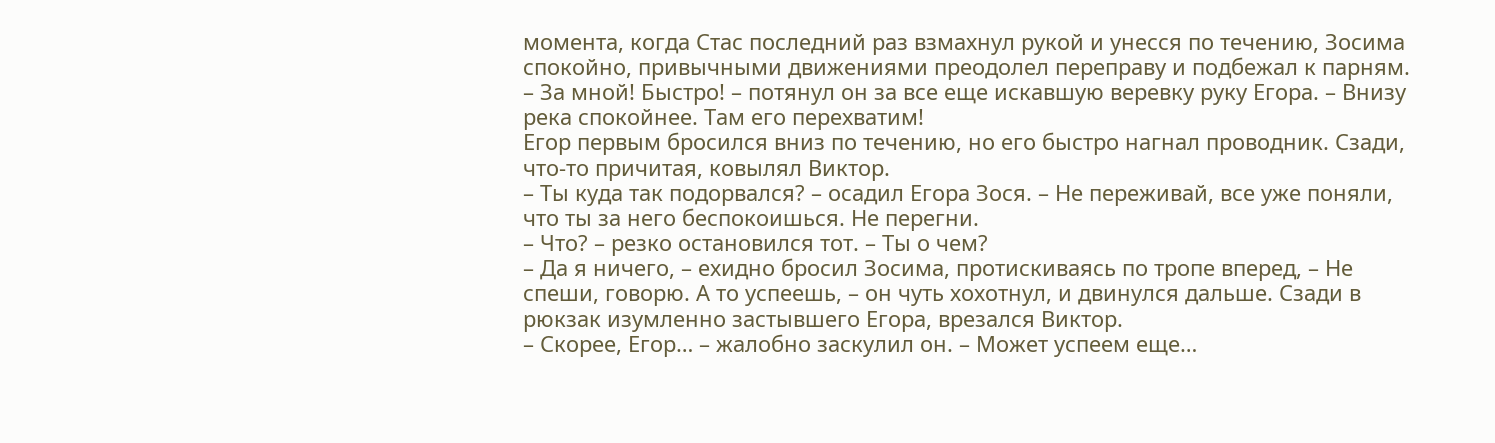момента, когда Стас последний раз взмахнул рукой и унесся по течению, Зосима спокойно, привычными движениями преодолел переправу и подбежал к парням.
– За мной! Быстро! – потянул он за все еще искавшую веревку руку Егора. – Внизу река спокойнее. Там его перехватим!
Егор первым бросился вниз по течению, но его быстро нагнал проводник. Сзади, что-то причитая, ковылял Виктор.
– Ты куда так подорвался? – осадил Егора Зося. – Не переживай, все уже поняли, что ты за него беспокоишься. Не перегни.
– Что? – резко остановился тот. – Ты о чем?
– Да я ничего, – ехидно бросил Зосима, протискиваясь по тропе вперед, – Не спеши, говорю. А то успеешь, – он чуть хохотнул, и двинулся дальше. Сзади в рюкзак изумленно застывшего Егора, врезался Виктор.
– Скорее, Егор… – жалобно заскулил он. – Может успеем еще…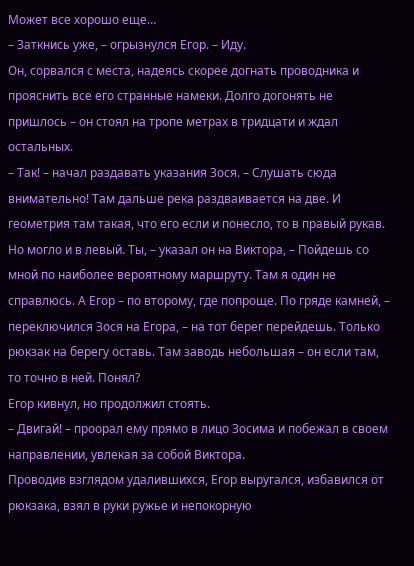Может все хорошо еще…
– Заткнись уже, – огрызнулся Егор. – Иду.
Он, сорвался с места, надеясь скорее догнать проводника и прояснить все его странные намеки. Долго догонять не пришлось – он стоял на тропе метрах в тридцати и ждал остальных.
– Так! – начал раздавать указания Зося. – Слушать сюда внимательно! Там дальше река раздваивается на две. И геометрия там такая, что его если и понесло, то в правый рукав. Но могло и в левый. Ты, – указал он на Виктора, – Пойдешь со мной по наиболее вероятному маршруту. Там я один не справлюсь. А Егор – по второму, где попроще. По гряде камней, – переключился Зося на Егора, – на тот берег перейдешь. Только рюкзак на берегу оставь. Там заводь небольшая – он если там, то точно в ней. Понял?
Егор кивнул, но продолжил стоять.
– Двигай! – проорал ему прямо в лицо Зосима и побежал в своем направлении, увлекая за собой Виктора.
Проводив взглядом удалившихся, Егор выругался, избавился от рюкзака, взял в руки ружье и непокорную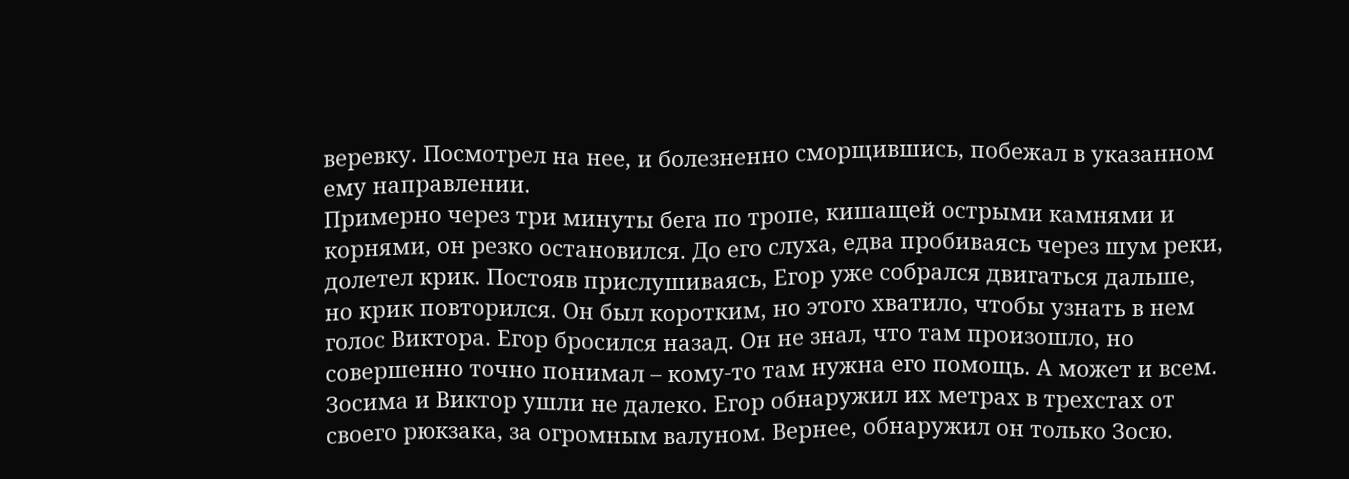веревку. Посмотрел на нее, и болезненно сморщившись, побежал в указанном ему направлении.
Примерно через три минуты бега по тропе, кишащей острыми камнями и корнями, он резко остановился. До его слуха, едва пробиваясь через шум реки, долетел крик. Постояв прислушиваясь, Егор уже собрался двигаться дальше, но крик повторился. Он был коротким, но этого хватило, чтобы узнать в нем голос Виктора. Егор бросился назад. Он не знал, что там произошло, но совершенно точно понимал – кому-то там нужна его помощь. А может и всем.
Зосима и Виктор ушли не далеко. Егор обнаружил их метрах в трехстах от своего рюкзака, за огромным валуном. Вернее, обнаружил он только Зосю.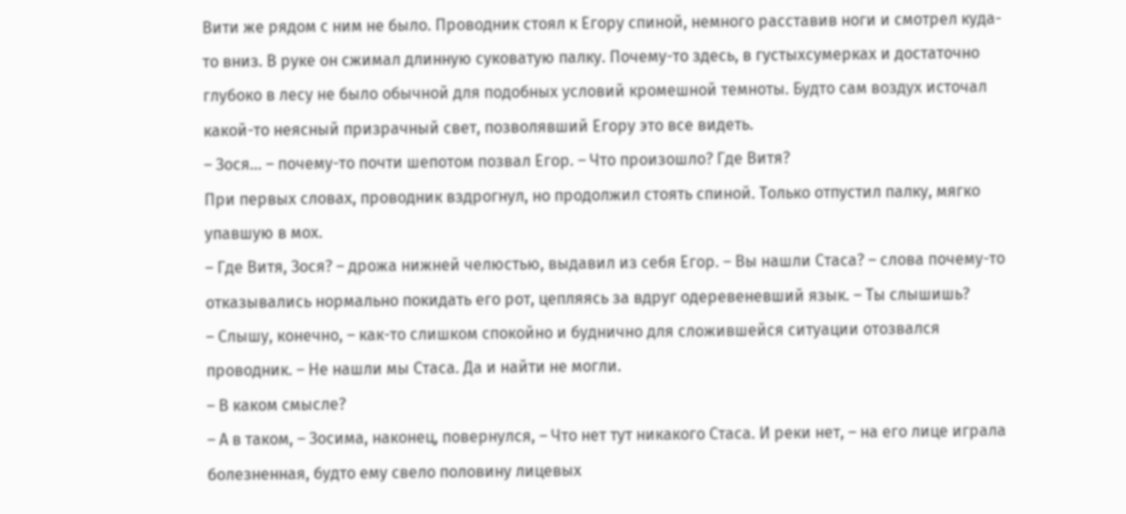Вити же рядом с ним не было. Проводник стоял к Егору спиной, немного расставив ноги и смотрел куда-то вниз. В руке он сжимал длинную суковатую палку. Почему-то здесь, в густыхсумерках и достаточно глубоко в лесу не было обычной для подобных условий кромешной темноты. Будто сам воздух источал какой-то неясный призрачный свет, позволявший Егору это все видеть.
– Зося… – почему-то почти шепотом позвал Егор. – Что произошло? Где Витя?
При первых словах, проводник вздрогнул, но продолжил стоять спиной. Только отпустил палку, мягко упавшую в мох.
– Где Витя, Зося? – дрожа нижней челюстью, выдавил из себя Егор. – Вы нашли Стаса? – слова почему-то отказывались нормально покидать его рот, цепляясь за вдруг одеревеневший язык. – Ты слышишь?
– Слышу, конечно, – как-то слишком спокойно и буднично для сложившейся ситуации отозвался проводник. – Не нашли мы Стаса. Да и найти не могли.
– В каком смысле?
– А в таком, – Зосима, наконец, повернулся, – Что нет тут никакого Стаса. И реки нет, – на его лице играла болезненная, будто ему свело половину лицевых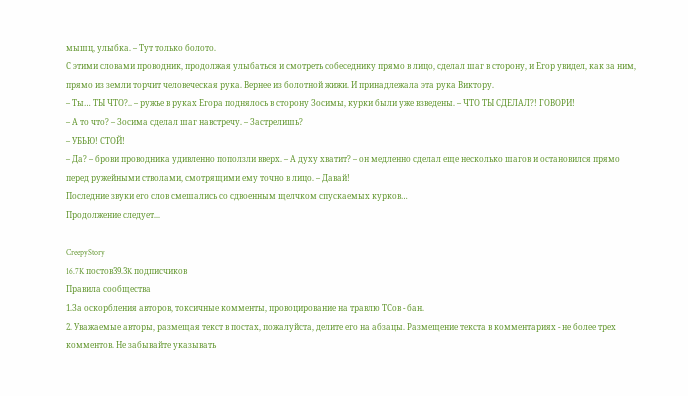мышц, улыбка. – Тут только болото.
С этими словами проводник, продолжая улыбаться и смотреть собеседнику прямо в лицо, сделал шаг в сторону, и Егор увидел, как за ним, прямо из земли торчит человеческая рука. Вернее из болотной жижи. И принадлежала эта рука Виктору.
– Ты… ТЫ ЧТО?.. – ружье в руках Егора поднялось в сторону Зосимы, курки были уже взведены. – ЧТО ТЫ СДЕЛАЛ?! ГОВОРИ!
– А то что? – Зосима сделал шаг навстречу. – Застрелишь?
– УБЬЮ! СТОЙ!
– Да? – брови проводника удивленно поползли вверх. – А духу хватит? – он медленно сделал еще несколько шагов и остановился прямо перед ружейными стволами, смотрящими ему точно в лицо. – Давай!
Последние звуки его слов смешались со сдвоенным щелчком спускаемых курков…
Продолжение следует...

CreepyStory
16.7K постов39.3K подписчиков
Правила сообщества
1.За оскорбления авторов, токсичные комменты, провоцирование на травлю ТСов - бан.
2. Уважаемые авторы, размещая текст в постах, пожалуйста, делите его на абзацы. Размещение текста в комментариях - не более трех комментов. Не забывайте указывать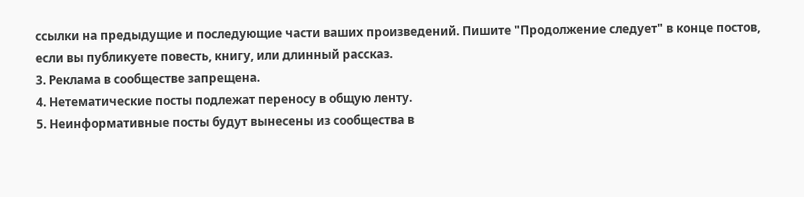ссылки на предыдущие и последующие части ваших произведений. Пишите "Продолжение следует" в конце постов, если вы публикуете повесть, книгу, или длинный рассказ.
3. Реклама в сообществе запрещена.
4. Нетематические посты подлежат переносу в общую ленту.
5. Неинформативные посты будут вынесены из сообщества в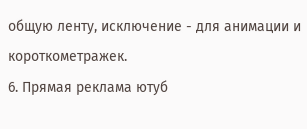общую ленту, исключение - для анимации и короткометражек.
6. Прямая реклама ютуб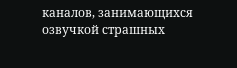каналов, занимающихся озвучкой страшных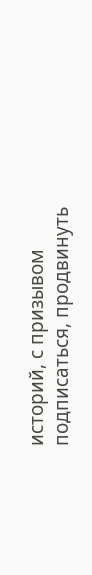историй, с призывом подписаться, продвинуть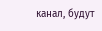канал, будут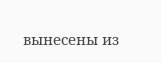вынесены из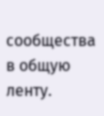сообщества в общую ленту.